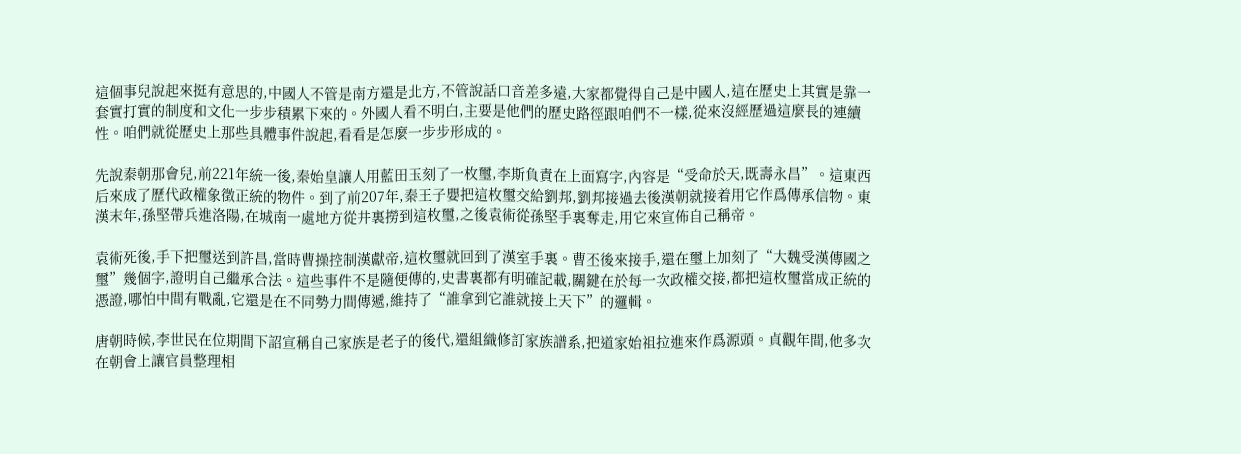這個事兒說起來挺有意思的,中國人不管是南方還是北方,不管說話口音差多遠,大家都覺得自己是中國人,這在歷史上其實是靠一套實打實的制度和文化一步步積累下來的。外國人看不明白,主要是他們的歷史路徑跟咱們不一樣,從來沒經歷過這麼長的連續性。咱們就從歷史上那些具體事件說起,看看是怎麼一步步形成的。

先說秦朝那會兒,前221年統一後,秦始皇讓人用藍田玉刻了一枚璽,李斯負責在上面寫字,內容是“受命於天,既壽永昌”。這東西后來成了歷代政權象徵正統的物件。到了前207年,秦王子嬰把這枚璽交給劉邦,劉邦接過去後漢朝就接着用它作爲傳承信物。東漢末年,孫堅帶兵進洛陽,在城南一處地方從井裏撈到這枚璽,之後袁術從孫堅手裏奪走,用它來宣佈自己稱帝。

袁術死後,手下把璽送到許昌,當時曹操控制漢獻帝,這枚璽就回到了漢室手裏。曹丕後來接手,還在璽上加刻了“大魏受漢傳國之璽”幾個字,證明自己繼承合法。這些事件不是隨便傳的,史書裏都有明確記載,關鍵在於每一次政權交接,都把這枚璽當成正統的憑證,哪怕中間有戰亂,它還是在不同勢力間傳遞,維持了“誰拿到它誰就接上天下”的邏輯。

唐朝時候,李世民在位期間下詔宣稱自己家族是老子的後代,還組織修訂家族譜系,把道家始祖拉進來作爲源頭。貞觀年間,他多次在朝會上讓官員整理相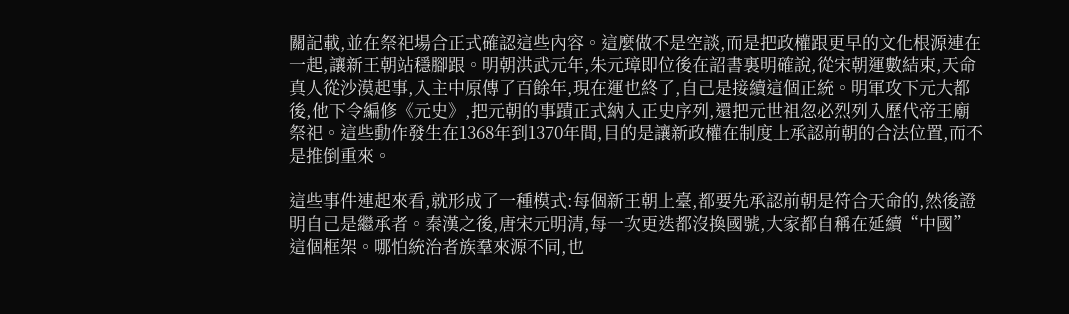關記載,並在祭祀場合正式確認這些內容。這麼做不是空談,而是把政權跟更早的文化根源連在一起,讓新王朝站穩腳跟。明朝洪武元年,朱元璋即位後在詔書裏明確說,從宋朝運數結束,天命真人從沙漠起事,入主中原傳了百餘年,現在運也終了,自己是接續這個正統。明軍攻下元大都後,他下令編修《元史》,把元朝的事蹟正式納入正史序列,還把元世祖忽必烈列入歷代帝王廟祭祀。這些動作發生在1368年到1370年間,目的是讓新政權在制度上承認前朝的合法位置,而不是推倒重來。

這些事件連起來看,就形成了一種模式:每個新王朝上臺,都要先承認前朝是符合天命的,然後證明自己是繼承者。秦漢之後,唐宋元明清,每一次更迭都沒換國號,大家都自稱在延續“中國”這個框架。哪怕統治者族羣來源不同,也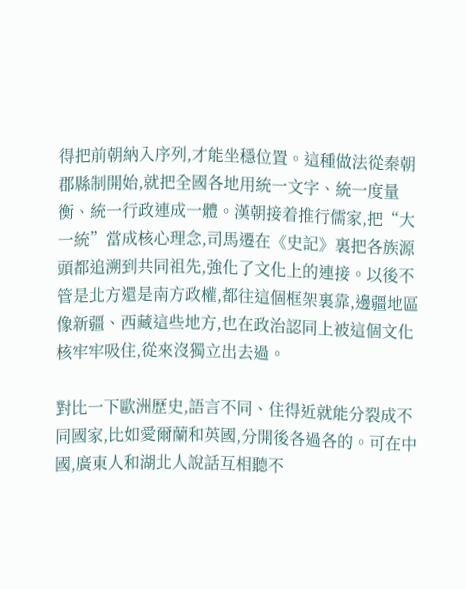得把前朝納入序列,才能坐穩位置。這種做法從秦朝郡縣制開始,就把全國各地用統一文字、統一度量衡、統一行政連成一體。漢朝接着推行儒家,把“大一統”當成核心理念,司馬遷在《史記》裏把各族源頭都追溯到共同祖先,強化了文化上的連接。以後不管是北方還是南方政權,都往這個框架裏靠,邊疆地區像新疆、西藏這些地方,也在政治認同上被這個文化核牢牢吸住,從來沒獨立出去過。

對比一下歐洲歷史,語言不同、住得近就能分裂成不同國家,比如愛爾蘭和英國,分開後各過各的。可在中國,廣東人和湖北人說話互相聽不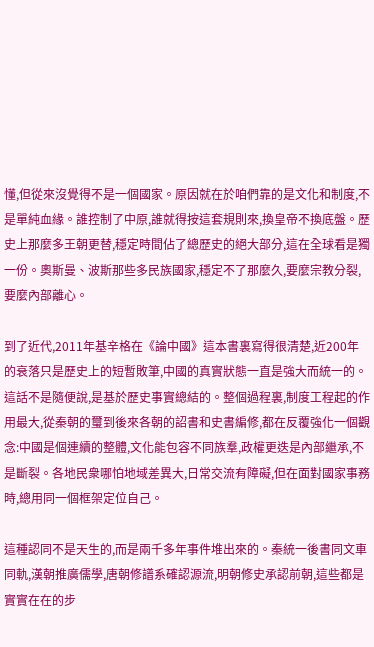懂,但從來沒覺得不是一個國家。原因就在於咱們靠的是文化和制度,不是單純血緣。誰控制了中原,誰就得按這套規則來,換皇帝不換底盤。歷史上那麼多王朝更替,穩定時間佔了總歷史的絕大部分,這在全球看是獨一份。奧斯曼、波斯那些多民族國家,穩定不了那麼久,要麼宗教分裂,要麼內部離心。

到了近代,2011年基辛格在《論中國》這本書裏寫得很清楚,近200年的衰落只是歷史上的短暫敗筆,中國的真實狀態一直是強大而統一的。這話不是隨便說,是基於歷史事實總結的。整個過程裏,制度工程起的作用最大,從秦朝的璽到後來各朝的詔書和史書編修,都在反覆強化一個觀念:中國是個連續的整體,文化能包容不同族羣,政權更迭是內部繼承,不是斷裂。各地民衆哪怕地域差異大,日常交流有障礙,但在面對國家事務時,總用同一個框架定位自己。

這種認同不是天生的,而是兩千多年事件堆出來的。秦統一後書同文車同軌,漢朝推廣儒學,唐朝修譜系確認源流,明朝修史承認前朝,這些都是實實在在的步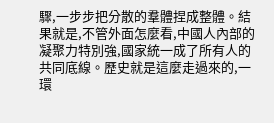驟,一步步把分散的羣體捏成整體。結果就是,不管外面怎麼看,中國人內部的凝聚力特別強,國家統一成了所有人的共同底線。歷史就是這麼走過來的,一環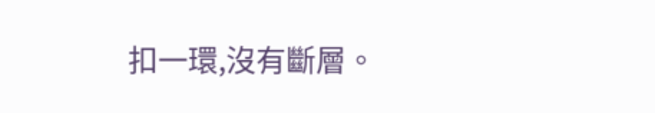扣一環,沒有斷層。